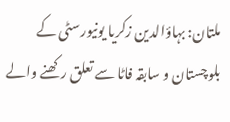ملتان: بہاؤالدین زکریا یونیورسٹی کے بلوچستان و سابقہ فاٹا سے تعلق رکھنے والے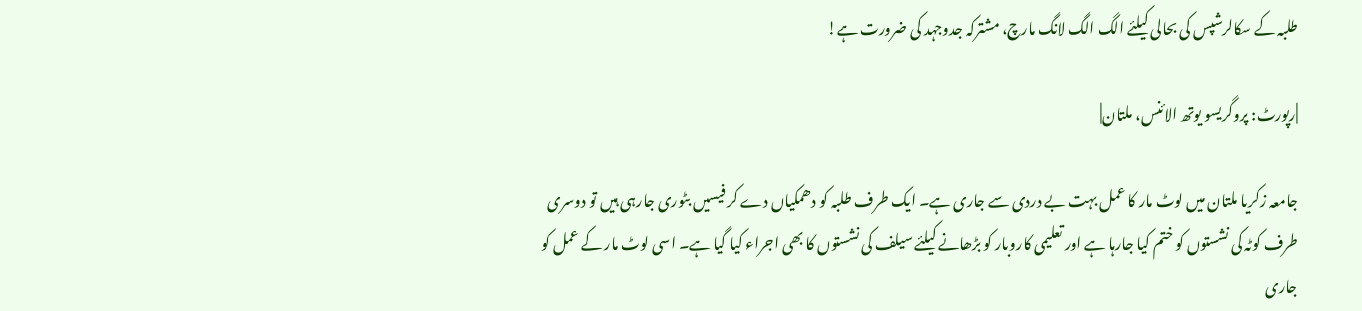طلبہ کے سکالرشپس کی بحالی کیلئے الگ الگ لانگ مارچ، مشترکہ جدوجہد کی ضرورت ہے!

|رپورٹ: پروگریسو یوتھ الائنس، ملتان|

جامعہ زکریا ملتان میں لوٹ مار کا عمل بہت بے دردی سے جاری ہے۔ ایک طرف طلبہ کو دھمکیاں دے کر فیسیں بٹوری جارہی ہیں تو دوسری طرف کوٹہ کی نشستوں کو ختم کیا جارہا ہے اور تعلیمی کاروبار کو بڑھانے کیلئے سیلف کی نشستوں کا بھی اجراء کیا گیا ہے۔ اسی لوٹ مار کے عمل کو جاری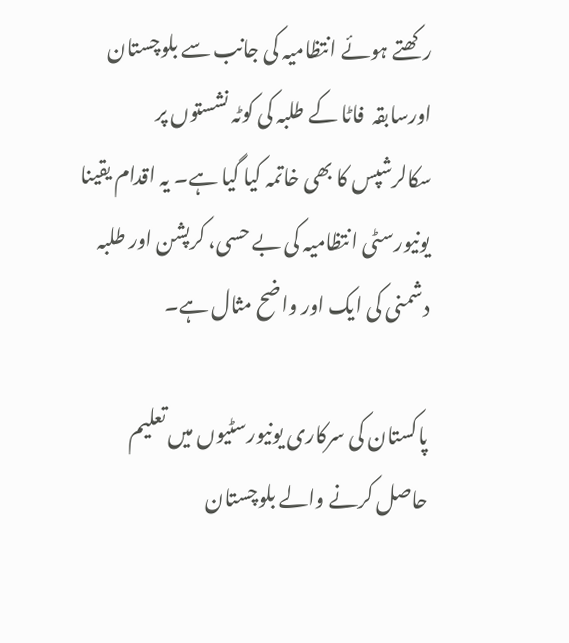رکھتے ہوئے انتظامیہ کی جانب سے بلوچستان اورسابقہ  فاٹا کے طلبہ کی کوٹہ نشستوں پر سکالرشپس کا بھی خاتمہ کیا گیا ہے۔ یہ اقدام یقینا یونیورسٹی انتظامیہ کی بے حسی، کرپشن اور طلبہ دشمنی کی ایک اور واضح مثال ہے۔

پاکستان کی سرکاری یونیورسٹیوں میں تعلیم حاصل کرنے والے بلوچستان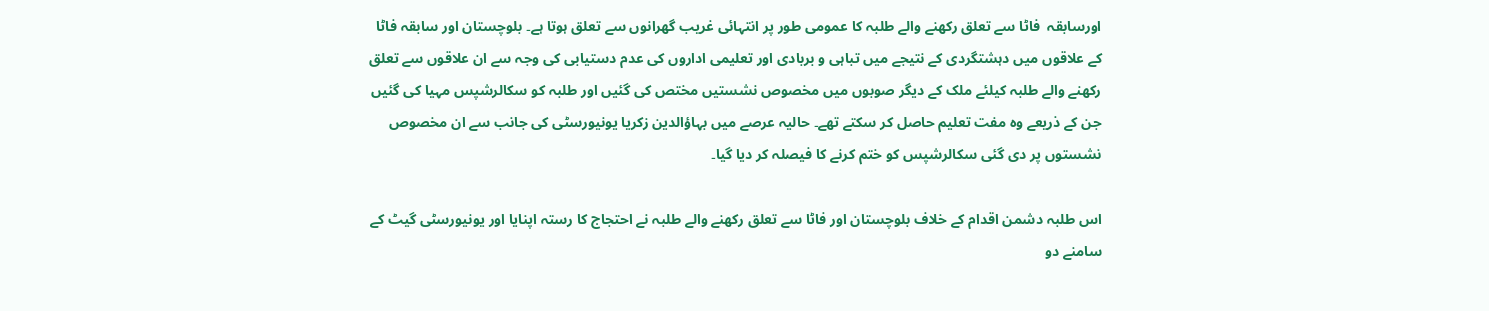اورسابقہ  فاٹا سے تعلق رکھنے والے طلبہ کا عمومی طور پر انتہائی غریب گھرانوں سے تعلق ہوتا ہے۔ بلوچستان اور سابقہ فاٹا کے علاقوں میں دہشتگردی کے نتیجے میں تباہی و بربادی اور تعلیمی اداروں کی عدم دستیابی کی وجہ سے ان علاقوں سے تعلق رکھنے والے طلبہ کیلئے ملک کے دیگر صوبوں میں مخصوص نشستیں مختص کی گئیں اور طلبہ کو سکالرشپس مہیا کی گئیں جن کے ذریعے وہ مفت تعلیم حاصل کر سکتے تھے۔ حالیہ عرصے میں بہاؤالدین زکریا یونیورسٹی کی جانب سے ان مخصوص نشستوں پر دی گئی سکالرشپس کو ختم کرنے کا فیصلہ کر دیا گیا۔

اس طلبہ دشمن اقدام کے خلاف بلوچستان اور فاٹا سے تعلق رکھنے والے طلبہ نے احتجاج کا رستہ اپنایا اور یونیورسٹی گیٹ کے سامنے دو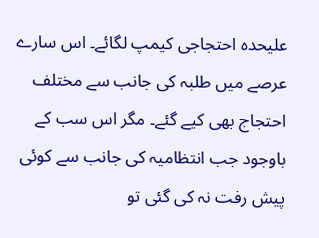علیحدہ احتجاجی کیمپ لگائے۔ اس سارے عرصے میں طلبہ کی جانب سے مختلف احتجاج بھی کیے گئے۔ مگر اس سب کے باوجود جب انتظامیہ کی جانب سے کوئی پیش رفت نہ کی گئی تو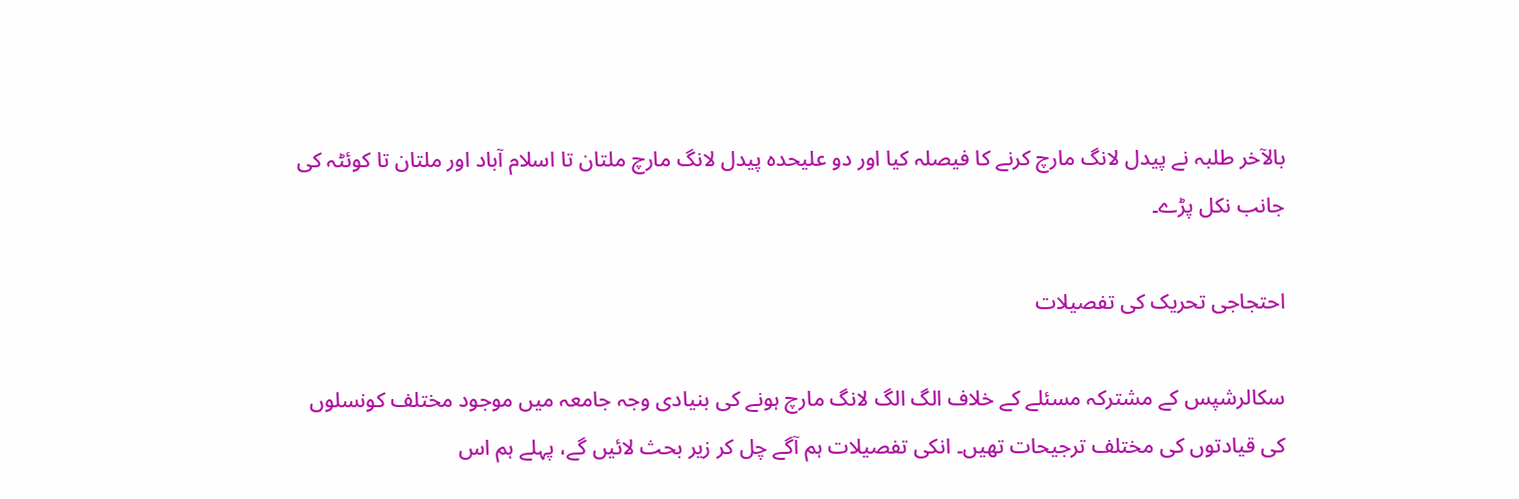بالآخر طلبہ نے پیدل لانگ مارچ کرنے کا فیصلہ کیا اور دو علیحدہ پیدل لانگ مارچ ملتان تا اسلام آباد اور ملتان تا کوئٹہ کی جانب نکل پڑے۔

احتجاجی تحریک کی تفصیلات

سکالرشپس کے مشترکہ مسئلے کے خلاف الگ الگ لانگ مارچ ہونے کی بنیادی وجہ جامعہ میں موجود مختلف کونسلوں کی قیادتوں کی مختلف ترجیحات تھیں۔ انکی تفصیلات ہم آگے چل کر زیر بحث لائیں گے، پہلے ہم اس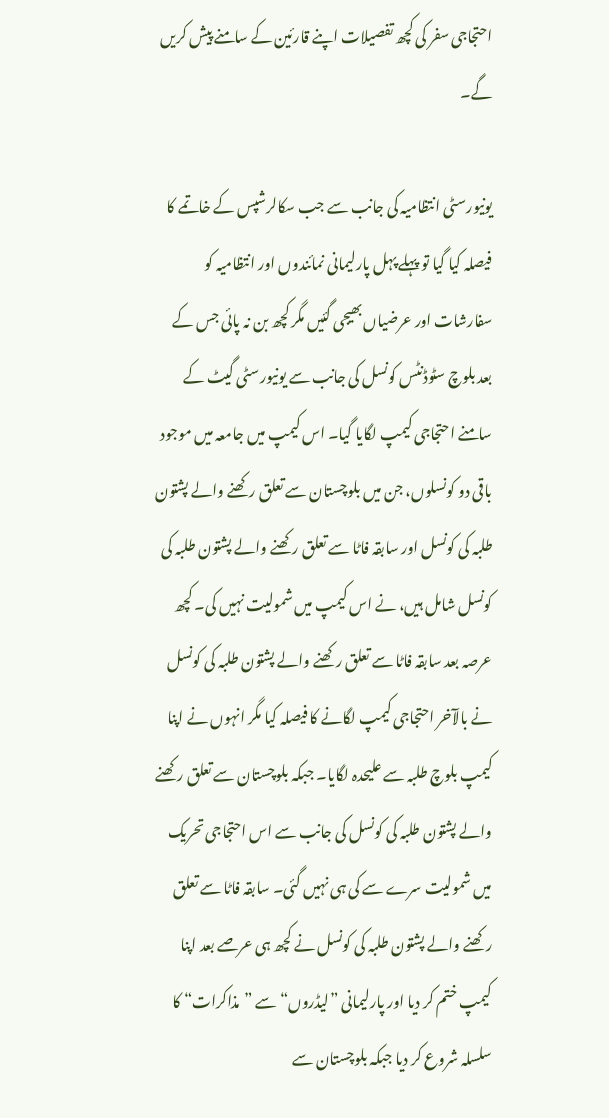احتجاجی سفر کی کچھ تفصیلات اپنے قارئین کے سامنے پیش کریں گے۔

یونیورسٹی انتظامیہ کی جانب سے جب سکالرشپس کے خاتمے کا فیصلہ کیا گیا تو پہلے پہل پارلیمانی نمائندوں اور انتظامیہ کو سفارشات اور عرضیاں بھیجی گئیں مگر کچھ بن نہ پائی جس کے بعد بلوچ سٹوڈنٹس کونسل کی جانب سے یونیورسٹی گیٹ کے سامنے احتجاجی کیمپ لگایا گیا۔ اس کیمپ میں جامعہ میں موجود باقی دو کونسلوں، جن میں بلوچستان سے تعلق رکھنے والے پشتون طلبہ کی کونسل اور سابقہ فاٹا سے تعلق رکھنے والے پشتون طلبہ کی کونسل شامل ہیں، نے اس کیمپ میں شمولیت نہیں کی۔ کچھ عرصہ بعد سابقہ فاٹا سے تعلق رکھنے والے پشتون طلبہ کی کونسل نے بالآخر احتجاجی کیمپ لگانے کا فیصلہ کیا مگر انہوں نے اپنا کیمپ بلوچ طلبہ سے علیحدہ لگایا۔ جبکہ بلوچستان سے تعلق رکھنے والے پشتون طلبہ کی کونسل کی جانب سے اس احتجاجی تحریک میں شمولیت سرے سے کی ہی نہیں گئی۔ سابقہ فاٹا سے تعلق رکھنے والے پشتون طلبہ کی کونسل نے کچھ ہی عرصے بعد اپنا کیمپ ختم کر دیا اور پارلیمانی ”لیڈروں“ سے ”مذاکرات“ کا سلسلہ شروع کر دیا جبکہ بلوچستان سے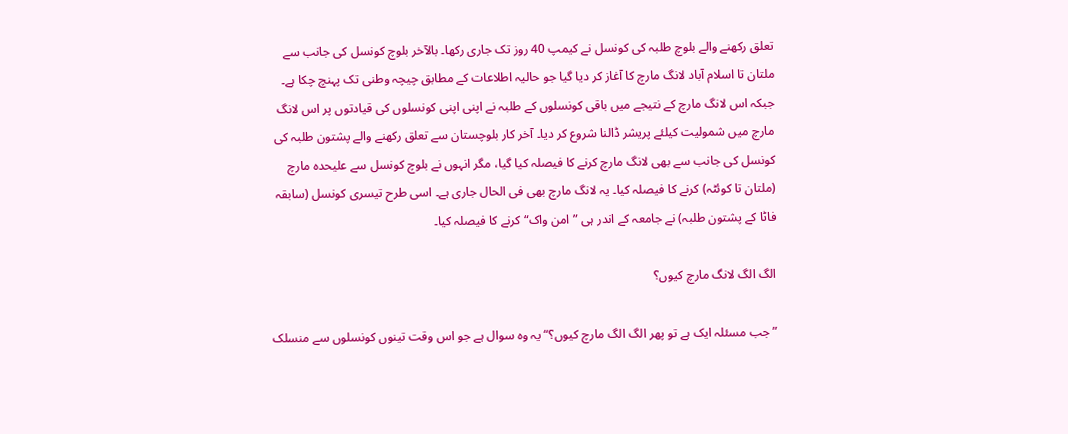تعلق رکھنے والے بلوچ طلبہ کی کونسل نے کیمپ 40 روز تک جاری رکھا۔ بالآخر بلوچ کونسل کی جانب سے ملتان تا اسلام آباد لانگ مارچ کا آغاز کر دیا گیا جو حالیہ اطلاعات کے مطابق چیچہ وطنی تک پہنچ چکا ہے۔ جبکہ اس لانگ مارچ کے نتیجے میں باقی کونسلوں کے طلبہ نے اپنی اپنی کونسلوں کی قیادتوں پر اس لانگ مارچ میں شمولیت کیلئے پریشر ڈالنا شروع کر دیا۔ آخر کار بلوچستان سے تعلق رکھنے والے پشتون طلبہ کی کونسل کی جانب سے بھی لانگ مارچ کرنے کا فیصلہ کیا گیا، مگر انہوں نے بلوچ کونسل سے علیحدہ مارچ (ملتان تا کوئٹہ) کرنے کا فیصلہ کیا۔ یہ لانگ مارچ بھی فی الحال جاری ہے۔ اسی طرح تیسری کونسل (سابقہ فاٹا کے پشتون طلبہ) نے جامعہ کے اندر ہی ”امن واک“ کرنے کا فیصلہ کیا۔

الگ الگ لانگ مارچ کیوں؟

”جب مسئلہ ایک ہے تو پھر الگ الگ مارچ کیوں؟“ یہ وہ سوال ہے جو اس وقت تینوں کونسلوں سے منسلک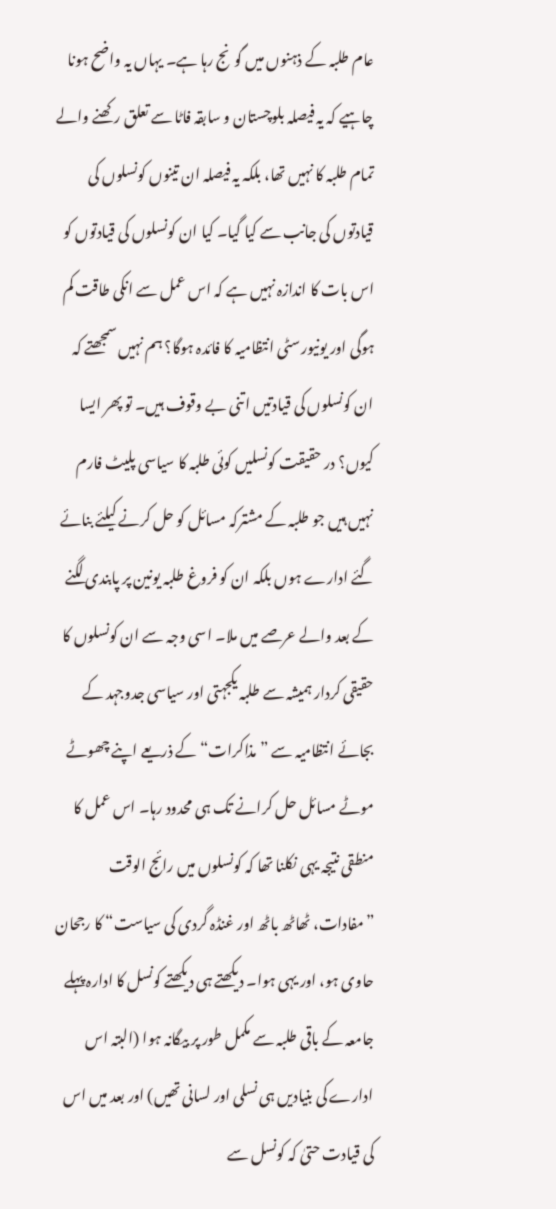عام طلبہ کے ذہنوں میں گونج رہا ہے۔ یہاں یہ واضح ہونا چاہیے کہ یہ فیصلہ بلوچستان و سابقہ فاٹا سے تعلق رکھنے والے تمام طلبہ کا نہیں تھا، بلکہ یہ فیصلہ ان تینوں کونسلوں کی قیادتوں کی جانب سے کیا گیا۔ کیا ان کونسلوں کی قیادتوں کو اس بات کا اندازہ نہیں ہے کہ اس عمل سے انکی طاقت کم ہوگی اور یونیورسٹی انتظامیہ کا فائدہ ہوگا؟ ہم نہیں سمجھتے کہ ان کونسلوں کی قیادتیں اتنی بے وقوف ہیں۔ تو پھر ایسا کیوں؟ در حقیقت کونسلیں کوئی طلبہ کا سیاسی پلیٹ فارم نہیں ہیں جو طلبہ کے مشترکہ مسائل کو حل کرنے کیلئے بنائے گئے ادارے ہوں بلکہ ان کو فروغ طلبہ یونین پر پابندی لگنے کے بعد والے عرصے میں ملا۔ اسی وجہ سے ان کونسلوں کا حقیقی کردار ہمیشہ سے طلبہ یکجہتی اور سیاسی جدوجہد کے بجائے انتظامیہ سے ”مذاکرات“ کے ذریعے اپنے چھوٹے موٹے مسائل حل کرانے تک ہی محدود رہا۔ اس عمل کا منطقی نتیجہ یہی نکلنا تھا کہ کونسلوں میں رائج الوقت ”مفادات، ٹھاٹھ باٹھ اور غنڈہ گردی کی سیاست“ کا رجحان حاوی ہو، اور یہی ہوا۔ دیکھتے ہی دیکھتے کونسل کا ادارہ پہلے جامعہ کے باقی طلبہ سے مکمل طور پر بیگانہ ہوا (البتہ اس ادارے کی بنیادیں ہی نسلی اور لسانی تھیں) اور بعد میں اس کی قیادت حتیٰ کہ کونسل سے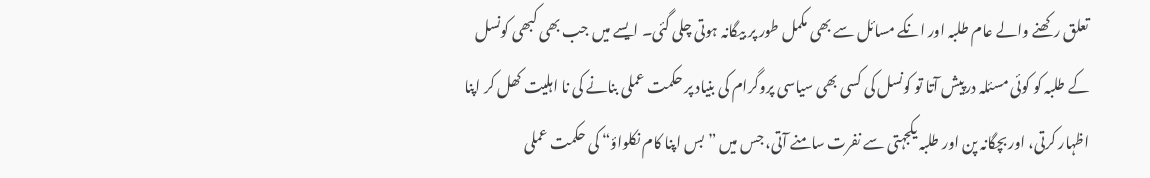تعلق رکھنے والے عام طلبہ اور انکے مسائل سے بھی مکمل طور پر بیگانہ ہوتی چلی گئی۔ ایسے میں جب بھی کبھی کونسل کے طلبہ کو کوئی مسئلہ درپیش آتا تو کونسل کی کسی بھی سیاسی پروگرام کی بنیاد پر حکمت عملی بنانے کی نا اہلیت کھل کر اپنا اظہار کرتی، اور بچگانہ پن اور طلبہ یکجہتی سے نفرت سامنے آتی، جس میں ”بس اپنا کام نکلواؤ“ کی حکمت عملی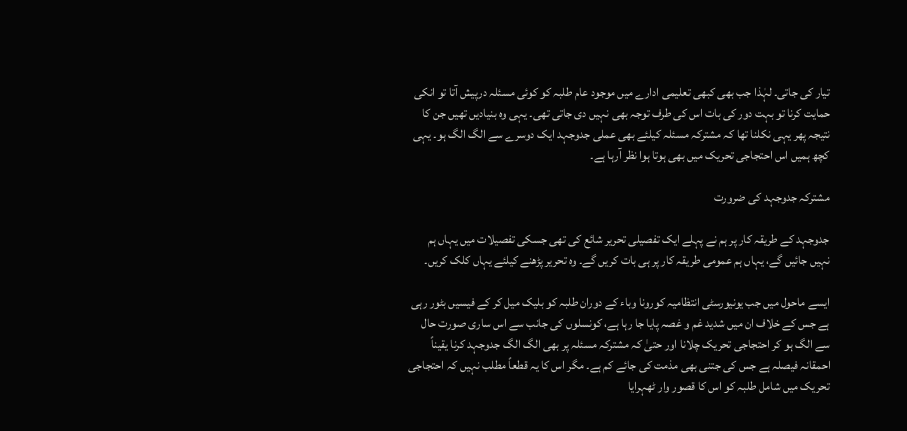تیار کی جاتی۔ لہٰذا جب بھی کبھی تعلیمی ادارے میں موجود عام طلبہ کو کوئی مسئلہ درپیش آتا تو انکی حمایت کرنا تو بہت دور کی بات اس کی طرف توجہ بھی نہیں دی جاتی تھی۔ یہی وہ بنیادیں تھیں جن کا نتیجہ پھر یہی نکلنا تھا کہ مشترکہ مسئلہ کیلئے بھی عملی جدوجہد ایک دوسرے سے الگ الگ ہو۔ یہی کچھ ہمیں اس احتجاجی تحریک میں بھی ہوتا ہوا نظر آرہا ہے۔

مشترکہ جدوجہد کی ضرورت

جدوجہد کے طریقہ کار پر ہم نے پہلے ایک تفصیلی تحریر شائع کی تھی جسکی تفصیلات میں یہاں ہم نہیں جائیں گے، یہاں ہم عمومی طریقہ کار پر ہی بات کریں گے۔ وہ تحریر پڑھنے کیلئے یہاں کلک کریں۔

ایسے ماحول میں جب یونیورسٹی انتظامیہ کورونا وباء کے دوران طلبہ کو بلیک میل کر کے فیسیں بٹور رہی ہے جس کے خلاف ان میں شدید غم و غصہ پایا جا رہا ہے، کونسلوں کی جانب سے اس ساری صورت حال سے الگ ہو کر احتجاجی تحریک چلانا اور حتیٰ کہ مشترکہ مسئلہ پر بھی الگ الگ جدوجہد کرنا یقیناً احمقانہ فیصلہ ہے جس کی جتنی بھی مذمت کی جائے کم ہے۔ مگر اس کا یہ قطعاً مطلب نہیں کہ احتجاجی تحریک میں شامل طلبہ کو اس کا قصور وار ٹھہرایا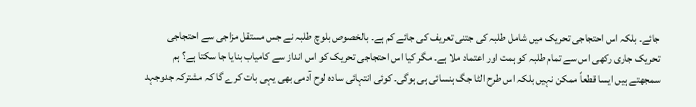جائے۔ بلکہ اس احتجاجی تحریک میں شامل طلبہ کی جتنی تعریف کی جائے کم ہے۔ بالخصوص بلوچ طلبہ نے جس مستقل مزاجی سے احتجاجی تحریک جاری رکھی اس سے تمام طلبہ کو ہمت اور اعتماد ملا ہے۔ مگر کیا اس احتجاجی تحریک کو اس انداز سے کامیاب بنایا جا سکتا ہے؟ ہم سمجھتے ہیں ایسا قطعاً ممکن نہیں بلکہ اس طرح الٹا جگ ہنسائی ہی ہوگی۔ کوئی انتہائی سادہ لوح آدمی بھی یہی بات کرے گا کہ مشترکہ جدوجہد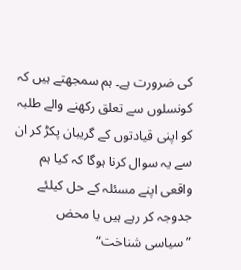کی ضرورت ہے۔ ہم سمجھتے ہیں کہ کونسلوں سے تعلق رکھنے والے طلبہ کو اپنی قیادتوں کے گریبان پکڑ کر ان سے یہ سوال کرنا ہوگا کہ کیا ہم واقعی اپنے مسئلہ کے حل کیلئے جدوجہ کر رہے ہیں یا محض ”سیاسی شناخت“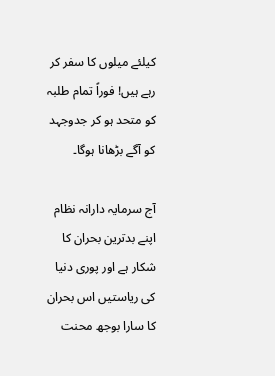کیلئے میلوں کا سفر کر رہے ہیں! فوراً تمام طلبہ کو متحد ہو کر جدوجہد کو آگے بڑھانا ہوگا۔

آج سرمایہ دارانہ نظام اپنے بدترین بحران کا شکار ہے اور پوری دنیا کی ریاستیں اس بحران کا سارا بوجھ محنت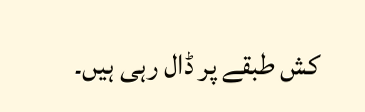کش طبقے پر ڈال رہی ہیں۔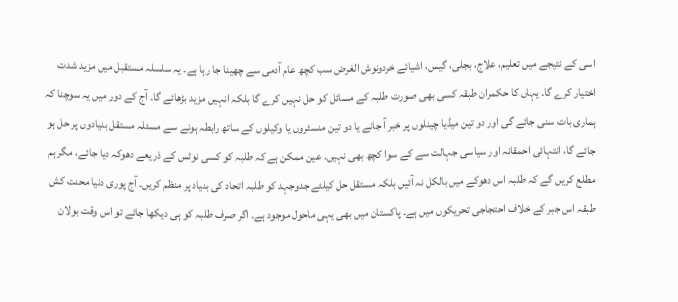اسی کے نتیجے میں تعلیم، علاج، بجلی، گیس، اشیائے خردونوش الغرض سب کچھ عام آدمی سے چھینا جا رہا ہے۔ یہ سلسلہ مستقبل میں مزید شدت اختیار کرے گا۔ یہاں کا حکمران طبقہ کسی بھی صورت طلبہ کے مسائل کو حل نہیں کرے گا بلکہ انہیں مزید بڑھائے گا۔ آج کے دور میں یہ سوچنا کہ ہماری بات سنی جائے گی اور دو تین میڈیا چینلوں پر خبر آ جانے یا دو تین منسٹروں یا وکیلوں کے ساتھ رابطہ ہونے سے مسئلہ مستقل بنیادوں پر حل ہو جائے گا، انتہائی احمقانہ اور سیاسی جہالت سے کے سوا کچھ بھی نہیں۔ عین ممکن ہے کہ طلبہ کو کسی نوٹس کے ذریعے دھوکہ دیا جائے، مگر ہم مطلع کریں گے کہ طلبہ اس دھوکے میں بالکل نہ آئیں بلکہ مستقل حل کیلئے جدوجہد کو طلبہ اتحاد کی بنیاد پر منظم کریں۔ آج پوری دنیا محنت کش طبقہ اس جبر کے خلاف احتجاجی تحریکوں میں ہے۔ پاکستان میں بھی یہی ماحول موجود ہے۔ اگر صرف طلبہ کو ہی دیکھا جائے تو اس وقت بولان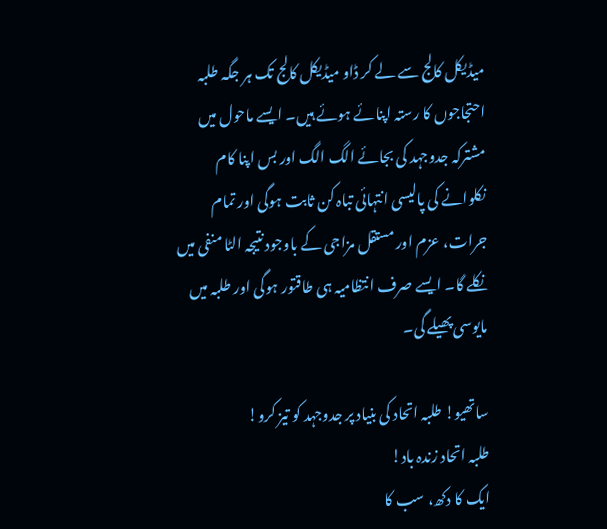میڈیکل کالج سے لے کر ڈاو میڈیکل کالج تک ہر جگہ طلبہ احتجاجوں کا رستہ اپنائے ہوئے ہیں۔ ایسے ماحول میں مشترکہ جدوجہد کی بجائے الگ الگ اور بس اپنا کام نکلوانے کی پالیسی انتہائی تباہ کن ثابت ہوگی اور تمام جرات، عزم اور مستقل مزاجی کے باوجود نتیجہ الٹا منفی میں نکلے گا۔ ایسے صرف انتظامیہ ہی طاقتور ہوگی اور طلبہ میں مایوسی پھیلے گی۔

ساتھیو! طلبہ اتحاد کی بنیاد پر جدوجہد کو تیز کرو!
طلبہ اتحاد زندہ باد!
ایک کا دکھ، سب کا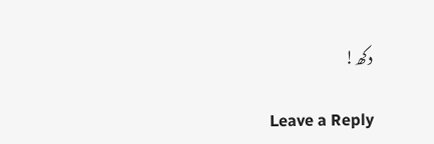دکھ!

Leave a Reply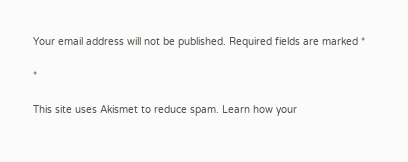Your email address will not be published. Required fields are marked *

*

This site uses Akismet to reduce spam. Learn how your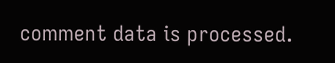comment data is processed.